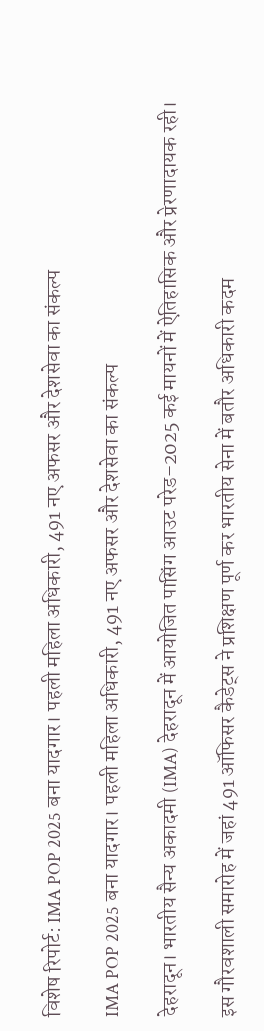विशेष रिपोर्ट: IMA POP 2025 बना यादगार। पहली महिला अधिकारी, 491 नए अफसर और देशसेवा का संकल्प

IMA POP 2025 बना यादगार। पहली महिला अधिकारी, 491 नए अफसर और देशसेवा का संकल्प

देहरादून। भारतीय सैन्य अकादमी (IMA) देहरादून में आयोजित पासिंग आउट परेड–2025 कई मायनों में ऐतिहासिक और प्रेरणादायक रही।

इस गौरवशाली समारोह में जहां 491 ऑफिसर कैडेट्स ने प्रशिक्षण पूर्ण कर भारतीय सेना में बतौर अधिकारी कदम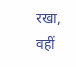रखा, वहीं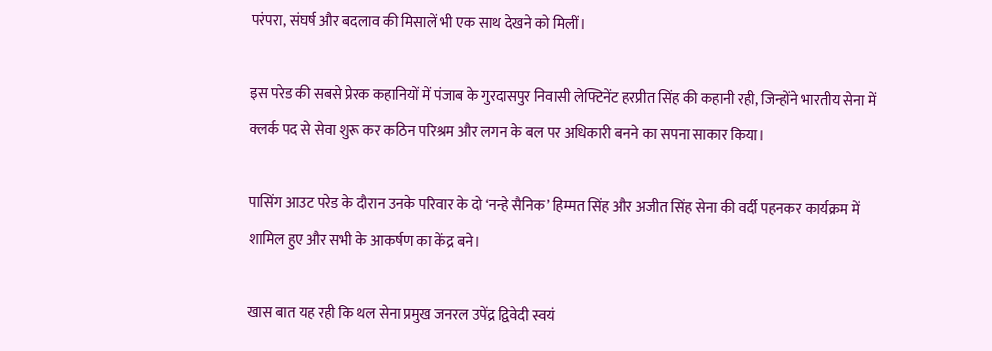परंपरा, संघर्ष और बदलाव की मिसालें भी एक साथ देखने को मिलीं।

इस परेड की सबसे प्रेरक कहानियों में पंजाब के गुरदासपुर निवासी लेफ्टिनेंट हरप्रीत सिंह की कहानी रही, जिन्होंने भारतीय सेना में क्लर्क पद से सेवा शुरू कर कठिन परिश्रम और लगन के बल पर अधिकारी बनने का सपना साकार किया।

पासिंग आउट परेड के दौरान उनके परिवार के दो ‘नन्हे सैनिक’ हिम्मत सिंह और अजीत सिंह सेना की वर्दी पहनकर कार्यक्रम में शामिल हुए और सभी के आकर्षण का केंद्र बने।

खास बात यह रही कि थल सेना प्रमुख जनरल उपेंद्र द्विवेदी स्वयं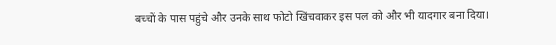बच्चों के पास पहुंचे और उनके साथ फोटो खिंचवाकर इस पल को और भी यादगार बना दिया।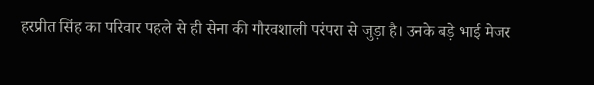हरप्रीत सिंह का परिवार पहले से ही सेना की गौरवशाली परंपरा से जुड़ा है। उनके बड़े भाई मेजर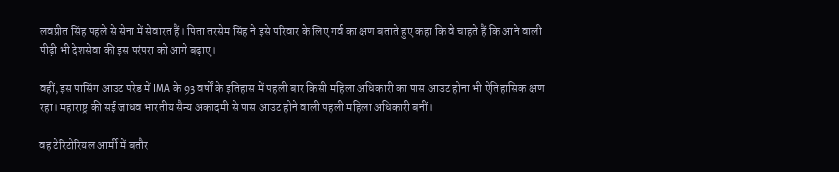लवप्रीत सिंह पहले से सेना में सेवारत हैं। पिता तरसेम सिंह ने इसे परिवार के लिए गर्व का क्षण बताते हुए कहा कि वे चाहते हैं कि आने वाली पीढ़ी भी देशसेवा की इस परंपरा को आगे बढ़ाए।

वहीं, इस पासिंग आउट परेड में IMA के 93 वर्षों के इतिहास में पहली बार किसी महिला अधिकारी का पास आउट होना भी ऐतिहासिक क्षण रहा। महाराष्ट्र की सई जाधव भारतीय सैन्य अकादमी से पास आउट होने वाली पहली महिला अधिकारी बनीं।

वह टेरिटोरियल आर्मी में बतौर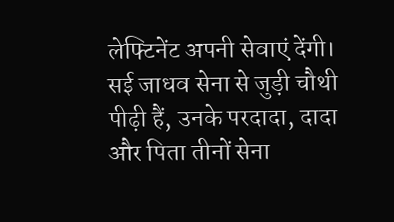लेफ्टिनेंट अपनी सेवाएं देंगी। सई जाधव सेना से जुड़ी चौथी पीढ़ी हैं, उनके परदादा, दादा और पिता तीनों सेना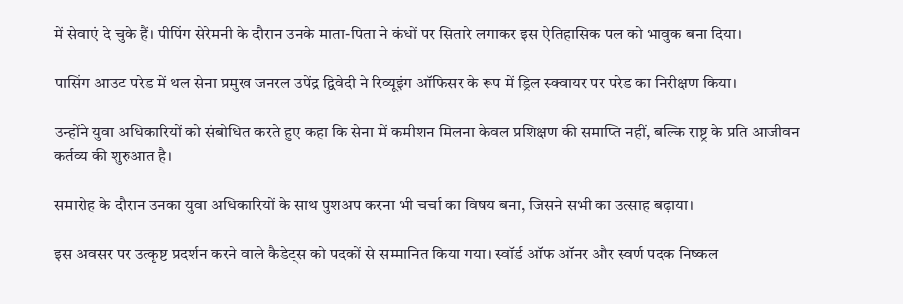में सेवाएं दे चुके हैं। पीपिंग सेरेमनी के दौरान उनके माता-पिता ने कंधों पर सितारे लगाकर इस ऐतिहासिक पल को भावुक बना दिया।

पासिंग आउट परेड में थल सेना प्रमुख जनरल उपेंद्र द्विवेदी ने रिव्यूइंग ऑफिसर के रूप में ड्रिल स्क्वायर पर परेड का निरीक्षण किया।

उन्होंने युवा अधिकारियों को संबोधित करते हुए कहा कि सेना में कमीशन मिलना केवल प्रशिक्षण की समाप्ति नहीं, बल्कि राष्ट्र के प्रति आजीवन कर्तव्य की शुरुआत है।

समारोह के दौरान उनका युवा अधिकारियों के साथ पुशअप करना भी चर्चा का विषय बना, जिसने सभी का उत्साह बढ़ाया।

इस अवसर पर उत्कृष्ट प्रदर्शन करने वाले कैडेट्स को पदकों से सम्मानित किया गया। स्वॉर्ड ऑफ ऑनर और स्वर्ण पदक निष्कल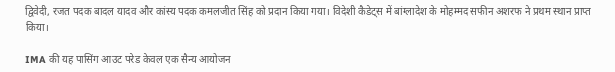द्विवेदी, रजत पदक बादल यादव और कांस्य पदक कमलजीत सिंह को प्रदान किया गया। विदेशी कैडेट्स में बांग्लादेश के मोहम्मद सफीन अशरफ ने प्रथम स्थान प्राप्त किया।

IMA की यह पासिंग आउट परेड केवल एक सैन्य आयोजन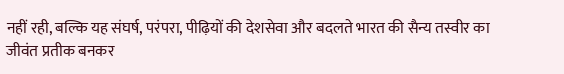नहीं रही, बल्कि यह संघर्ष, परंपरा, पीढ़ियों की देशसेवा और बदलते भारत की सैन्य तस्वीर का जीवंत प्रतीक बनकर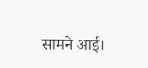सामने आई।